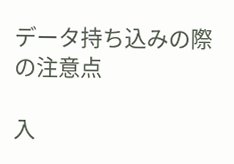データ持ち込みの際の注意点

入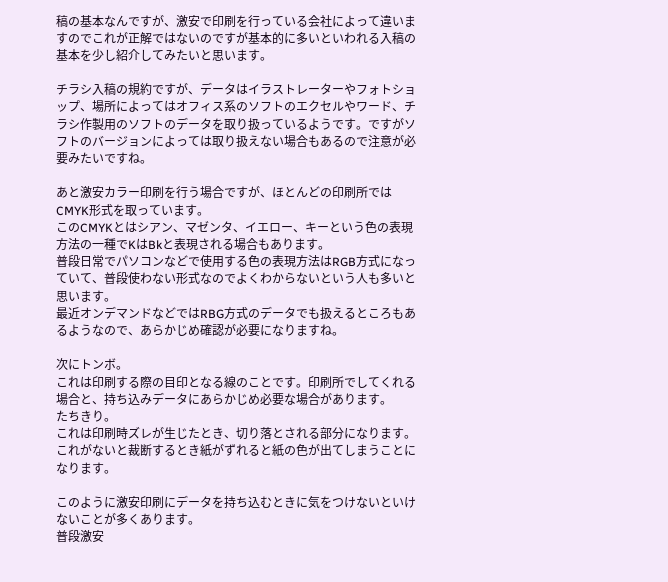稿の基本なんですが、激安で印刷を行っている会社によって違いますのでこれが正解ではないのですが基本的に多いといわれる入稿の基本を少し紹介してみたいと思います。

チラシ入稿の規約ですが、データはイラストレーターやフォトショップ、場所によってはオフィス系のソフトのエクセルやワード、チラシ作製用のソフトのデータを取り扱っているようです。ですがソフトのバージョンによっては取り扱えない場合もあるので注意が必要みたいですね。

あと激安カラー印刷を行う場合ですが、ほとんどの印刷所ではCMYK形式を取っています。
このCMYKとはシアン、マゼンタ、イエロー、キーという色の表現方法の一種でKはBkと表現される場合もあります。
普段日常でパソコンなどで使用する色の表現方法はRGB方式になっていて、普段使わない形式なのでよくわからないという人も多いと思います。
最近オンデマンドなどではRBG方式のデータでも扱えるところもあるようなので、あらかじめ確認が必要になりますね。

次にトンボ。
これは印刷する際の目印となる線のことです。印刷所でしてくれる場合と、持ち込みデータにあらかじめ必要な場合があります。
たちきり。
これは印刷時ズレが生じたとき、切り落とされる部分になります。
これがないと裁断するとき紙がずれると紙の色が出てしまうことになります。

このように激安印刷にデータを持ち込むときに気をつけないといけないことが多くあります。
普段激安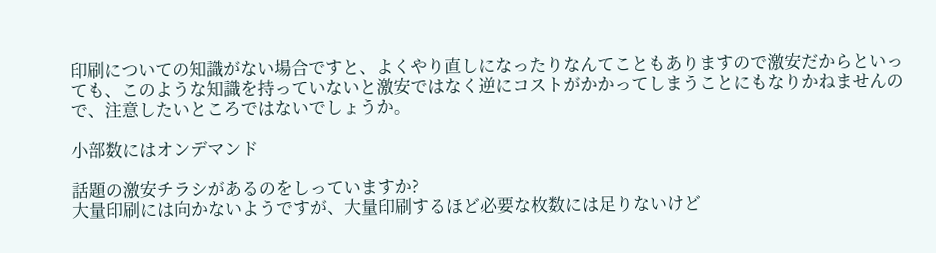印刷についての知識がない場合ですと、よくやり直しになったりなんてこともありますので激安だからといっても、このような知識を持っていないと激安ではなく逆にコストがかかってしまうことにもなりかねませんので、注意したいところではないでしょうか。

小部数にはオンデマンド

話題の激安チラシがあるのをしっていますか?
大量印刷には向かないようですが、大量印刷するほど必要な枚数には足りないけど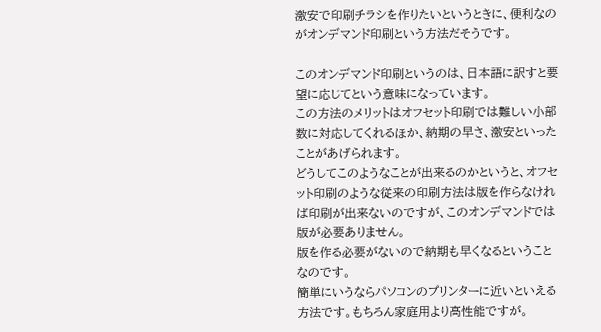激安で印刷チラシを作りたいというときに、便利なのがオンデマンド印刷という方法だそうです。

このオンデマンド印刷というのは、日本語に訳すと要望に応じてという意味になっています。
この方法のメリットはオフセット印刷では難しい小部数に対応してくれるほか、納期の早さ、激安といったことがあげられます。
どうしてこのようなことが出来るのかというと、オフセット印刷のような従来の印刷方法は版を作らなければ印刷が出来ないのですが、このオンデマンドでは版が必要ありません。
版を作る必要がないので納期も早くなるということなのです。
簡単にいうならパソコンのプリンターに近いといえる方法です。もちろん家庭用より高性能ですが。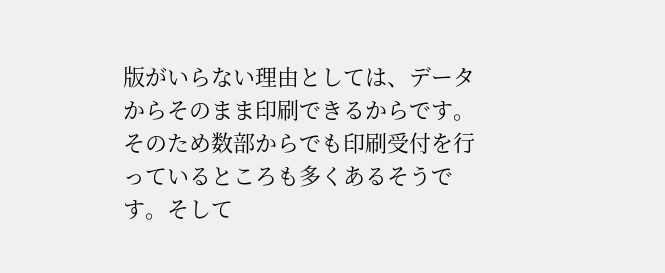版がいらない理由としては、データからそのまま印刷できるからです。そのため数部からでも印刷受付を行っているところも多くあるそうです。そして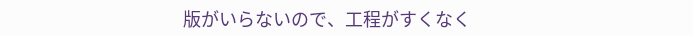版がいらないので、工程がすくなく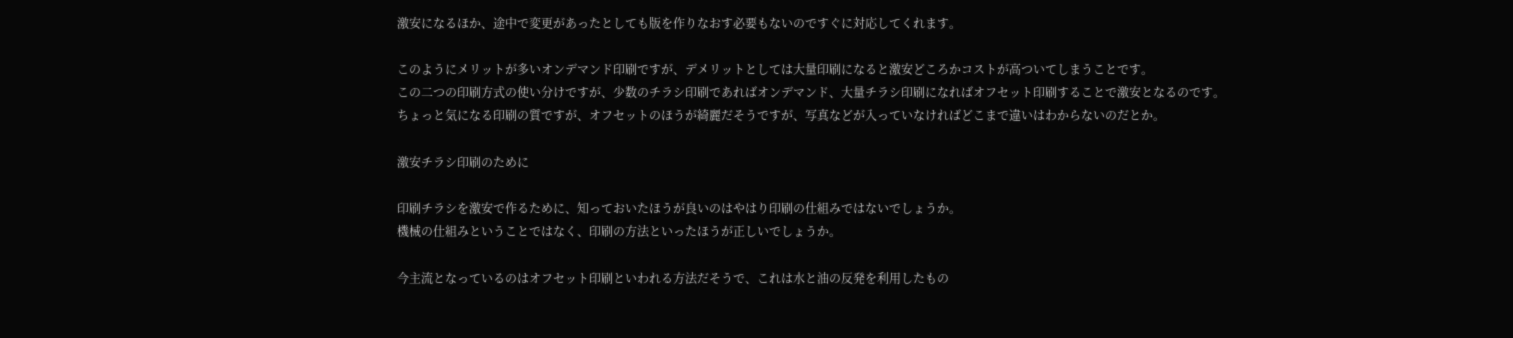激安になるほか、途中で変更があったとしても版を作りなおす必要もないのですぐに対応してくれます。

このようにメリットが多いオンデマンド印刷ですが、デメリットとしては大量印刷になると激安どころかコストが高ついてしまうことです。
この二つの印刷方式の使い分けですが、少数のチラシ印刷であればオンデマンド、大量チラシ印刷になればオフセット印刷することで激安となるのです。
ちょっと気になる印刷の質ですが、オフセットのほうが綺麗だそうですが、写真などが入っていなければどこまで違いはわからないのだとか。

激安チラシ印刷のために

印刷チラシを激安で作るために、知っておいたほうが良いのはやはり印刷の仕組みではないでしょうか。
機械の仕組みということではなく、印刷の方法といったほうが正しいでしょうか。

今主流となっているのはオフセット印刷といわれる方法だそうで、これは水と油の反発を利用したもの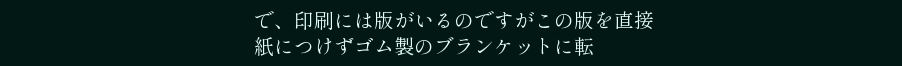で、印刷には版がいるのですがこの版を直接紙につけずゴム製のブランケットに転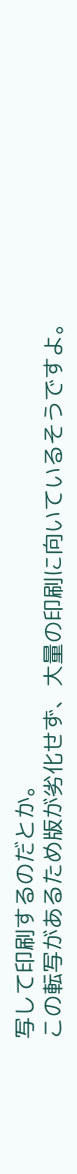写して印刷するのだとか。
この転写があるため版が劣化せず、大量の印刷に向いているそうですよ。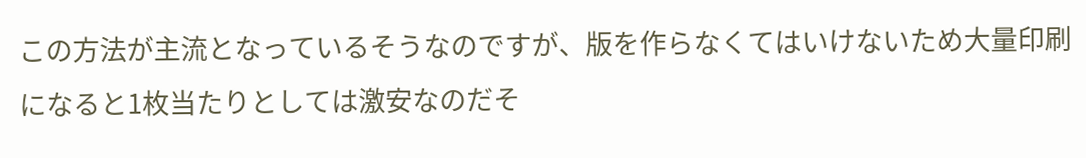この方法が主流となっているそうなのですが、版を作らなくてはいけないため大量印刷になると1枚当たりとしては激安なのだそ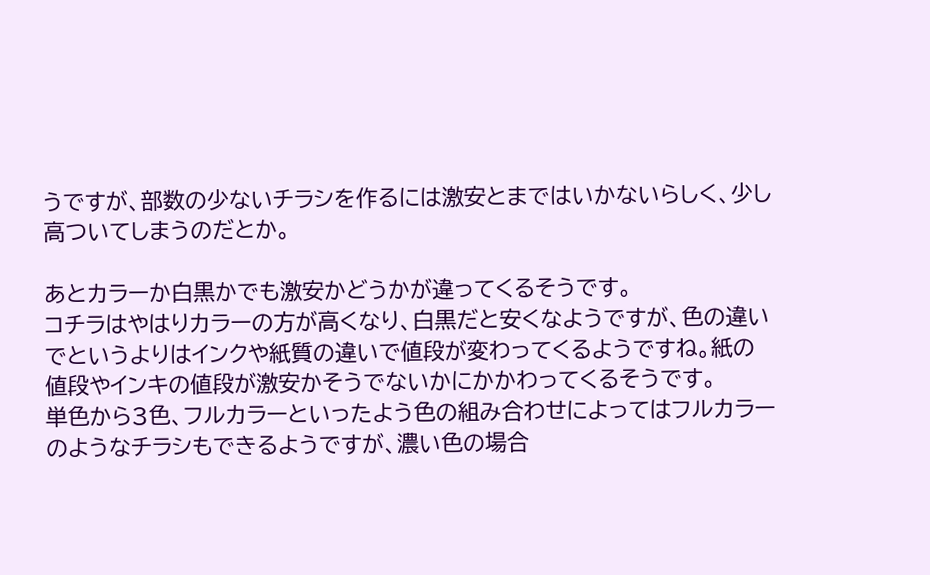うですが、部数の少ないチラシを作るには激安とまではいかないらしく、少し高ついてしまうのだとか。

あとカラーか白黒かでも激安かどうかが違ってくるそうです。
コチラはやはりカラーの方が高くなり、白黒だと安くなようですが、色の違いでというよりはインクや紙質の違いで値段が変わってくるようですね。紙の値段やインキの値段が激安かそうでないかにかかわってくるそうです。
単色から3色、フルカラーといったよう色の組み合わせによってはフルカラーのようなチラシもできるようですが、濃い色の場合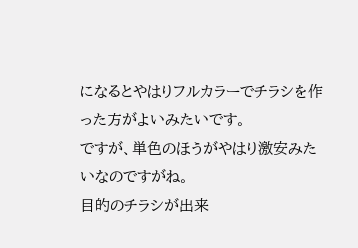になるとやはりフルカラーでチラシを作った方がよいみたいです。
ですが、単色のほうがやはり激安みたいなのですがね。
目的のチラシが出来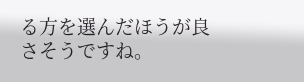る方を選んだほうが良さそうですね。